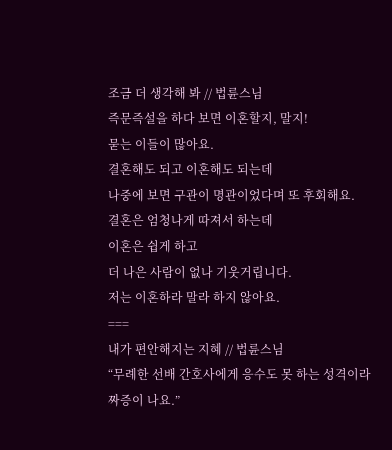조금 더 생각해 봐 // 법륜스님
즉문즉설을 하다 보면 이혼할지, 말지!
묻는 이들이 많아요.
결혼해도 되고 이혼해도 되는데
나중에 보면 구관이 명관이었다며 또 후회해요.
결혼은 엄청나게 따져서 하는데
이혼은 쉽게 하고
더 나은 사람이 없나 기웃거립니다.
저는 이혼하라 말라 하지 않아요.
===
내가 편안해지는 지혜 // 법륜스님
“무례한 선배 간호사에게 응수도 못 하는 성격이라 짜증이 나요.”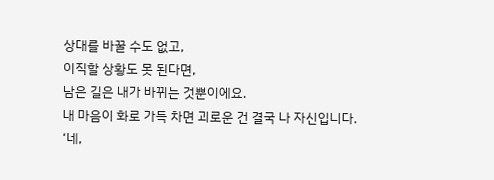상대를 바꿀 수도 없고,
이직할 상황도 못 된다면,
남은 길은 내가 바뀌는 것뿐이에요.
내 마음이 화로 가득 차면 괴로운 건 결국 나 자신입니다.
‘네,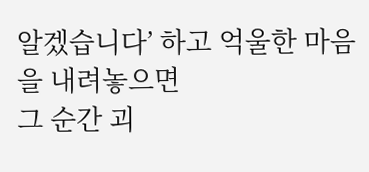알겠습니다’ 하고 억울한 마음을 내려놓으면
그 순간 괴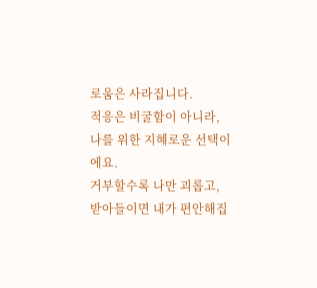로움은 사라집니다.
적응은 비굴함이 아니라,
나를 위한 지혜로운 선택이에요.
거부할수록 나만 괴롭고,
받아들이면 내가 편안해집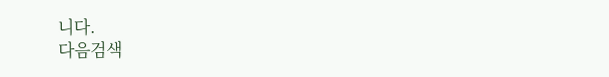니다.
다음검색